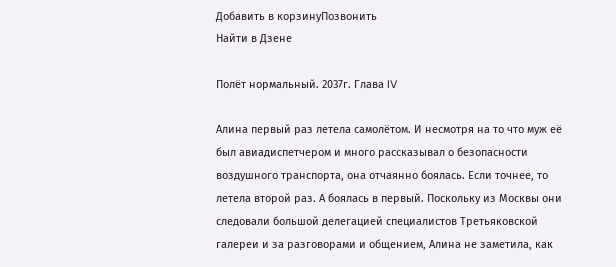Добавить в корзинуПозвонить
Найти в Дзене

Полёт нормальный. 2037г. Глава IV

Алина первый раз летела самолётом. И несмотря на то что муж её был авиадиспетчером и много рассказывал о безопасности воздушного транспорта, она отчаянно боялась. Если точнее, то летела второй раз. А боялась в первый. Поскольку из Москвы они следовали большой делегацией специалистов Третьяковской галереи и за разговорами и общением, Алина не заметила, как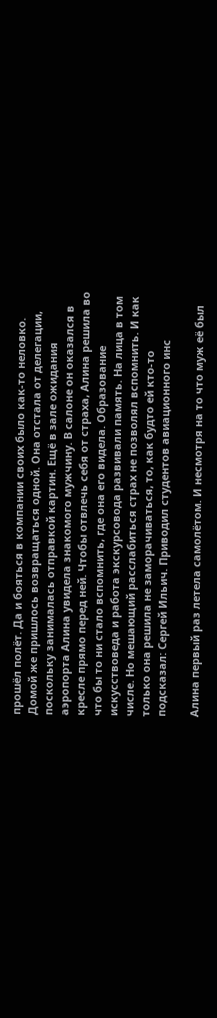прошёл полёт. Да и бояться в компании своих было как-то неловко. Домой же пришлось возвращаться одной. Она отстала от делегации, поскольку занималась отправкой картин. Ещё в зале ожидания аэропорта Алина увидела знакомого мужчину. В салоне он оказался в кресле прямо перед ней. Чтобы отвлечь себя от страха, Алина решила во что бы то ни стало вспомнить, где она его видела. Образование искусствоведа и работа экскурсовода развивали память. На лица в том числе. Но мешающий расслабиться страх не позволял вспомнить. И как только она решила не заморачиваться, то, как будто ей кто-то подсказал: Сергей Ильич. Приводил студентов авиационного инс

Алина первый раз летела самолётом. И несмотря на то что муж её был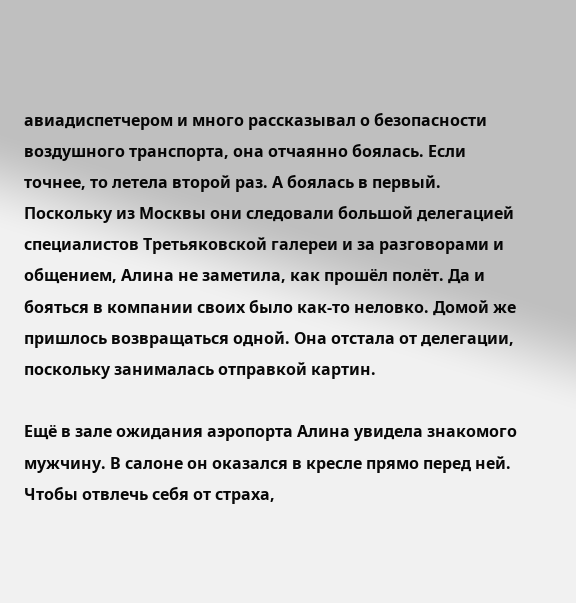авиадиспетчером и много рассказывал о безопасности воздушного транспорта, она отчаянно боялась. Если точнее, то летела второй раз. А боялась в первый. Поскольку из Москвы они следовали большой делегацией специалистов Третьяковской галереи и за разговорами и общением, Алина не заметила, как прошёл полёт. Да и бояться в компании своих было как-то неловко. Домой же пришлось возвращаться одной. Она отстала от делегации, поскольку занималась отправкой картин.

Ещё в зале ожидания аэропорта Алина увидела знакомого мужчину. В салоне он оказался в кресле прямо перед ней. Чтобы отвлечь себя от страха,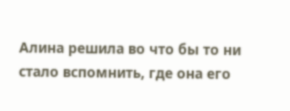Алина решила во что бы то ни стало вспомнить, где она его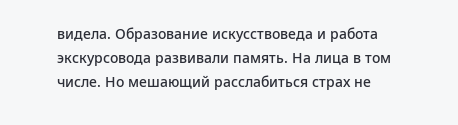видела. Образование искусствоведа и работа экскурсовода развивали память. На лица в том числе. Но мешающий расслабиться страх не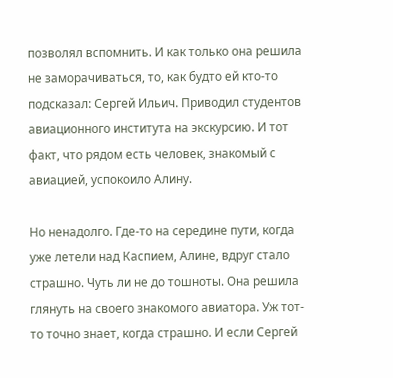позволял вспомнить. И как только она решила не заморачиваться, то, как будто ей кто-то подсказал: Сергей Ильич. Приводил студентов авиационного института на экскурсию. И тот факт, что рядом есть человек, знакомый с авиацией, успокоило Алину.

Но ненадолго. Где-то на середине пути, когда уже летели над Каспием, Алине, вдруг стало страшно. Чуть ли не до тошноты. Она решила глянуть на своего знакомого авиатора. Уж тот-то точно знает, когда страшно. И если Сергей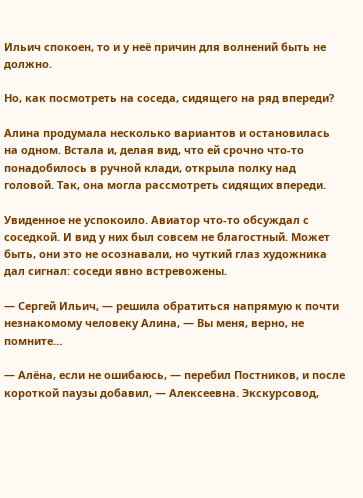Ильич спокоен, то и у неё причин для волнений быть не должно.

Но, как посмотреть на соседа, сидящего на ряд впереди?

Алина продумала несколько вариантов и остановилась на одном. Встала и, делая вид, что ей срочно что-то понадобилось в ручной клади, открыла полку над головой. Так, она могла рассмотреть сидящих впереди.

Увиденное не успокоило. Авиатор что-то обсуждал с соседкой. И вид у них был совсем не благостный. Может быть, они это не осознавали, но чуткий глаз художника дал сигнал: соседи явно встревожены.

— Сергей Ильич, — решила обратиться напрямую к почти незнакомому человеку Алина, — Вы меня, верно, не помните…

— Алёна, если не ошибаюсь, — перебил Постников, и после короткой паузы добавил, — Алексеевна. Экскурсовод,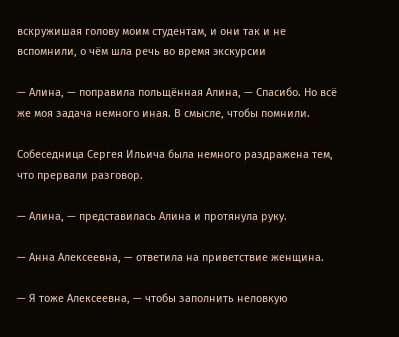вскружишая голову моим студентам, и они так и не вспомнили, о чём шла речь во время экскурсии

— Алина, — поправила польщённая Алина, — Спасибо. Но всё же моя задача немного иная. В смысле, чтобы помнили.

Собеседница Сергея Ильича была немного раздражена тем, что прервали разговор.

— Алина, — представилась Алина и протянула руку.

— Анна Алексеевна, — ответила на приветствие женщина.

— Я тоже Алексеевна, — чтобы заполнить неловкую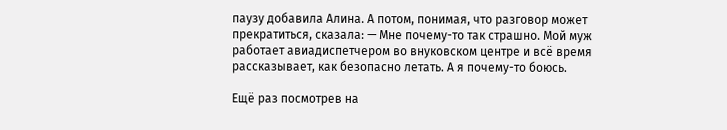паузу добавила Алина. А потом, понимая, что разговор может прекратиться, сказала: — Мне почему-то так страшно. Мой муж работает авиадиспетчером во внуковском центре и всё время рассказывает, как безопасно летать. А я почему-то боюсь.

Ещё раз посмотрев на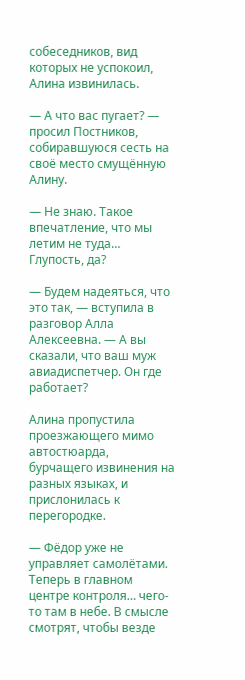собеседников, вид которых не успокоил, Алина извинилась.

— А что вас пугает? — просил Постников, собиравшуюся сесть на своё место смущённую Алину.

— Не знаю. Такое впечатление, что мы летим не туда… Глупость, да?

— Будем надеяться, что это так, — вступила в разговор Алла Алексеевна. — А вы сказали, что ваш муж авиадиспетчер. Он где работает?

Алина пропустила проезжающего мимо автостюарда, бурчащего извинения на разных языках, и прислонилась к перегородке.

— Фёдор уже не управляет самолётами. Теперь в главном центре контроля… чего-то там в небе. В смысле смотрят, чтобы везде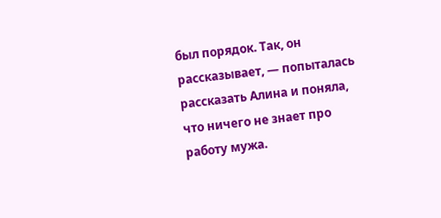был порядок. Так, он рассказывает, — попыталась рассказать Алина и поняла, что ничего не знает про работу мужа.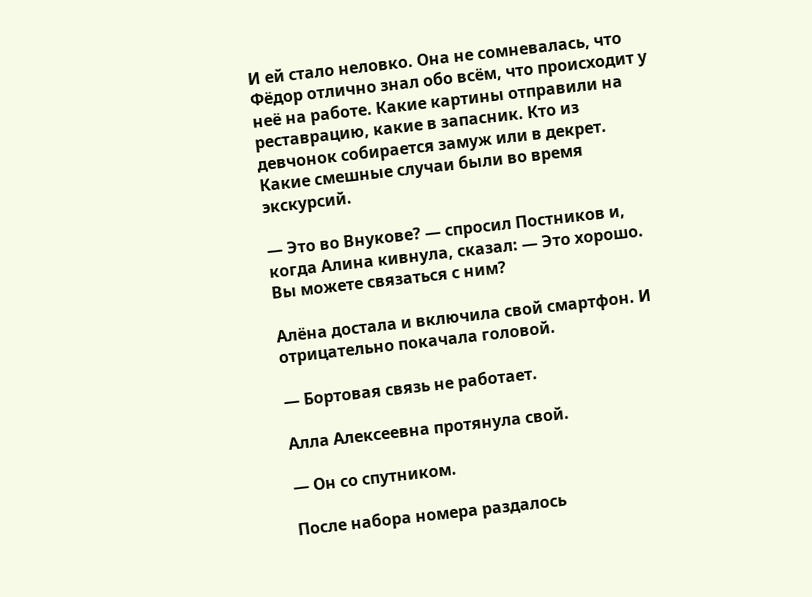И ей стало неловко. Она не сомневалась, что Фёдор отлично знал обо всём, что происходит у неё на работе. Какие картины отправили на реставрацию, какие в запасник. Кто из девчонок собирается замуж или в декрет. Какие смешные случаи были во время экскурсий.

— Это во Внукове? — спросил Постников и, когда Алина кивнула, сказал: — Это хорошо. Вы можете связаться с ним?

Алёна достала и включила свой смартфон. И отрицательно покачала головой.

— Бортовая связь не работает.

Алла Алексеевна протянула свой.

— Он со спутником.

После набора номера раздалось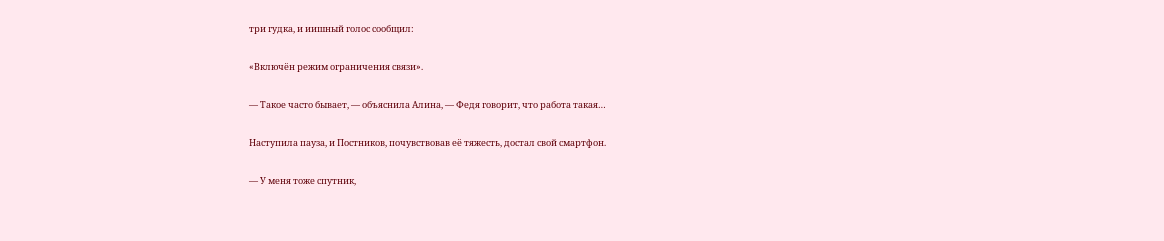три гудка, и иишный голос сообщил:

«Включён режим ограничения связи».

— Такое часто бывает, — объяснила Алина, — Федя говорит, что работа такая…

Наступила пауза, и Постников, почувствовав её тяжесть, достал свой смартфон.

— У меня тоже спутник,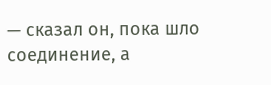— сказал он, пока шло соединение, а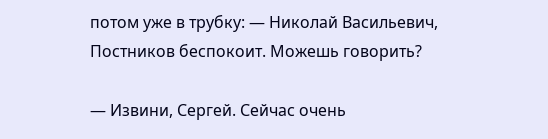потом уже в трубку: — Николай Васильевич, Постников беспокоит. Можешь говорить?

— Извини, Сергей. Сейчас очень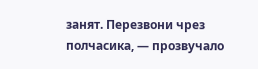занят. Перезвони чрез полчасика, — прозвучало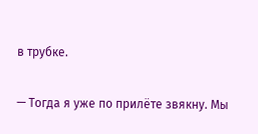в трубке.

— Тогда я уже по прилёте звякну. Мы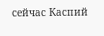сейчас Каспий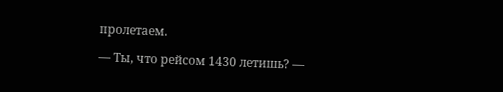пролетаем.

— Ты, что рейсом 1430 летишь? —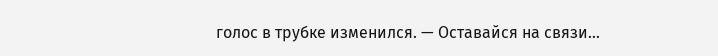голос в трубке изменился. — Оставайся на связи…